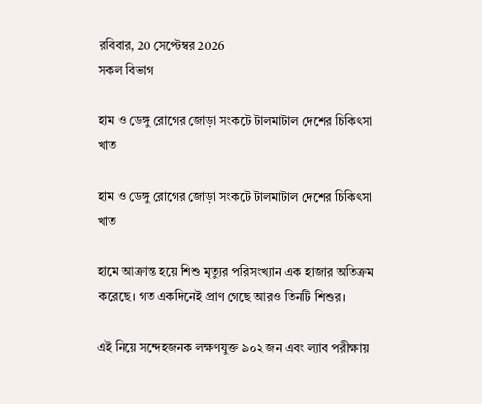রবিবার, 20 সেপ্টেম্বর 2026
সকল বিভাগ

হাম ও ডেঙ্গু রোগের জোড়া সংকটে টালমাটাল দেশের চিকিৎসা খাত

হাম ও ডেঙ্গু রোগের জোড়া সংকটে টালমাটাল দেশের চিকিৎসা খাত

হামে আক্রান্ত হয়ে শিশু মৃত্যুর পরিসংখ্যান এক হাজার অতিক্রম করেছে। গত একদিনেই প্রাণ গেছে আরও তিনটি শিশুর।

এই নিয়ে সন্দেহজনক লক্ষণযুক্ত ৯০২ জন এবং ল্যাব পরীক্ষায়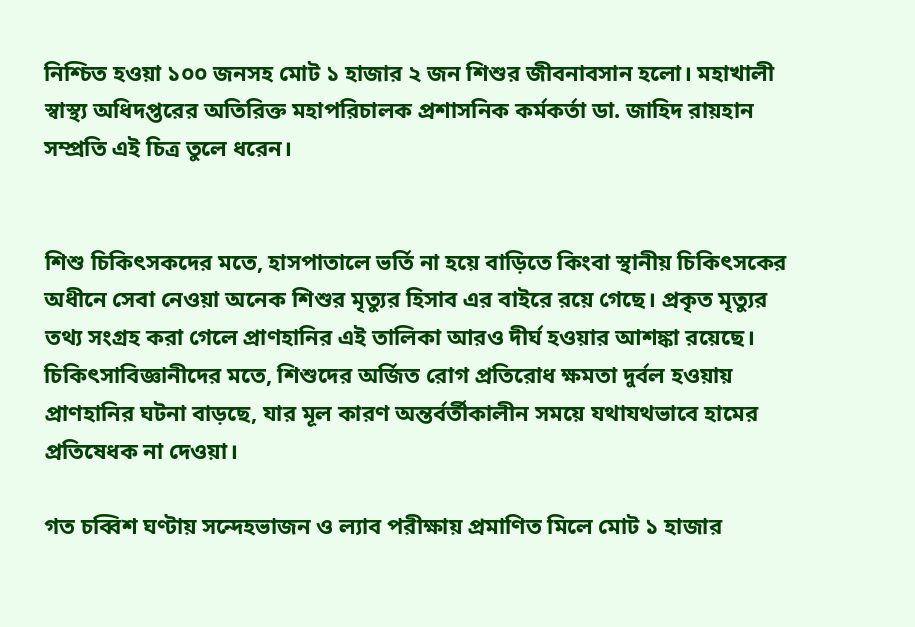নিশ্চিত হওয়া ১০০ জনসহ মোট ১ হাজার ২ জন শিশুর জীবনাবসান হলো। মহাখালী স্বাস্থ্য অধিদপ্তরের অতিরিক্ত মহাপরিচালক প্রশাসনিক কর্মকর্তা ডা. জাহিদ রায়হান সম্প্রতি এই চিত্র তুলে ধরেন।


শিশু চিকিৎসকদের মতে, হাসপাতালে ভর্তি না হয়ে বাড়িতে কিংবা স্থানীয় চিকিৎসকের অধীনে সেবা নেওয়া অনেক শিশুর মৃত্যুর হিসাব এর বাইরে রয়ে গেছে। প্রকৃত মৃত্যুর তথ্য সংগ্রহ করা গেলে প্রাণহানির এই তালিকা আরও দীর্ঘ হওয়ার আশঙ্কা রয়েছে। চিকিৎসাবিজ্ঞানীদের মতে, শিশুদের অর্জিত রোগ প্রতিরোধ ক্ষমতা দুর্বল হওয়ায় প্রাণহানির ঘটনা বাড়ছে, যার মূল কারণ অন্তর্বর্তীকালীন সময়ে যথাযথভাবে হামের প্রতিষেধক না দেওয়া।

গত চব্বিশ ঘণ্টায় সন্দেহভাজন ও ল্যাব পরীক্ষায় প্রমাণিত মিলে মোট ১ হাজার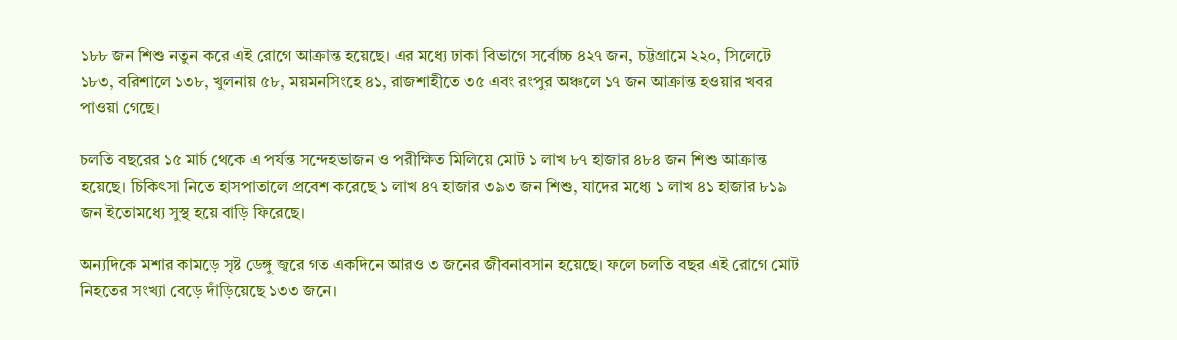১৮৮ জন শিশু নতুন করে এই রোগে আক্রান্ত হয়েছে। এর মধ্যে ঢাকা বিভাগে সর্বোচ্চ ৪২৭ জন, চট্টগ্রামে ২২০, সিলেটে ১৮৩, বরিশালে ১৩৮, খুলনায় ৫৮, ময়মনসিংহে ৪১, রাজশাহীতে ৩৫ এবং রংপুর অঞ্চলে ১৭ জন আক্রান্ত হওয়ার খবর পাওয়া গেছে।

চলতি বছরের ১৫ মার্চ থেকে এ পর্যন্ত সন্দেহভাজন ও পরীক্ষিত মিলিয়ে মোট ১ লাখ ৮৭ হাজার ৪৮৪ জন শিশু আক্রান্ত হয়েছে। চিকিৎসা নিতে হাসপাতালে প্রবেশ করেছে ১ লাখ ৪৭ হাজার ৩৯৩ জন শিশু, যাদের মধ্যে ১ লাখ ৪১ হাজার ৮১৯ জন ইতোমধ্যে সুস্থ হয়ে বাড়ি ফিরেছে।

অন্যদিকে মশার কামড়ে সৃষ্ট ডেঙ্গু জ্বরে গত একদিনে আরও ৩ জনের জীবনাবসান হয়েছে। ফলে চলতি বছর এই রোগে মোট নিহতের সংখ্যা বেড়ে দাঁড়িয়েছে ১৩৩ জনে।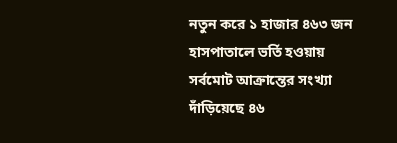নতুন করে ১ হাজার ৪৬৩ জন হাসপাতালে ভর্তি হওয়ায় সর্বমোট আক্রান্তের সংখ্যা দাঁড়িয়েছে ৪৬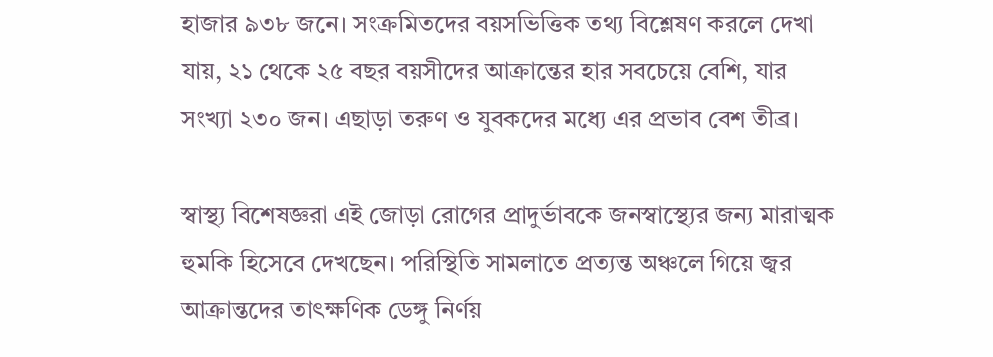হাজার ৯৩৮ জনে। সংক্রমিতদের বয়সভিত্তিক তথ্য বিশ্লেষণ করলে দেখা যায়, ২১ থেকে ২৫ বছর বয়সীদের আক্রান্তের হার সবচেয়ে বেশি, যার সংখ্যা ২৩০ জন। এছাড়া তরুণ ও যুবকদের মধ্যে এর প্রভাব বেশ তীব্র।

স্বাস্থ্য বিশেষজ্ঞরা এই জোড়া রোগের প্রাদুর্ভাবকে জনস্বাস্থ্যের জন্য মারাত্মক হুমকি হিসেবে দেখছেন। পরিস্থিতি সামলাতে প্রত্যন্ত অঞ্চলে গিয়ে জ্বর আক্রান্তদের তাৎক্ষণিক ডেঙ্গু নির্ণয়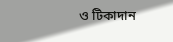ও টিকাদান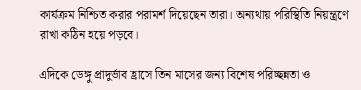কার্যক্রম নিশ্চিত করার পরামর্শ দিয়েছেন তারা। অন্যথায় পরিস্থিতি নিয়ন্ত্রণে রাখা কঠিন হয়ে পড়বে।

এদিকে ডেঙ্গু প্রাদুর্ভাব হ্রাসে তিন মাসের জন্য বিশেষ পরিচ্ছন্নতা ও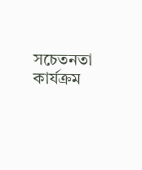সচেতনতা কার্যক্রম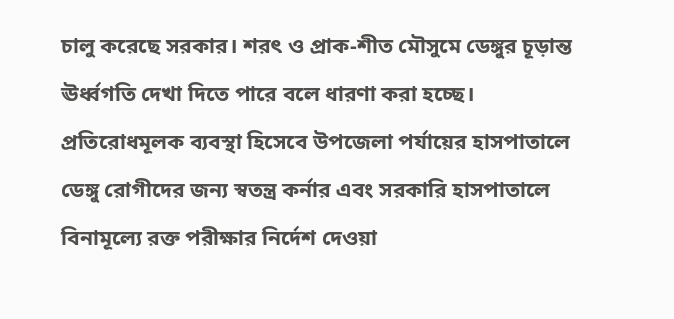চালু করেছে সরকার। শরৎ ও প্রাক-শীত মৌসুমে ডেঙ্গুর চূড়ান্ত ঊর্ধ্বগতি দেখা দিতে পারে বলে ধারণা করা হচ্ছে। প্রতিরোধমূলক ব্যবস্থা হিসেবে উপজেলা পর্যায়ের হাসপাতালে ডেঙ্গু রোগীদের জন্য স্বতন্ত্র কর্নার এবং সরকারি হাসপাতালে বিনামূল্যে রক্ত পরীক্ষার নির্দেশ দেওয়া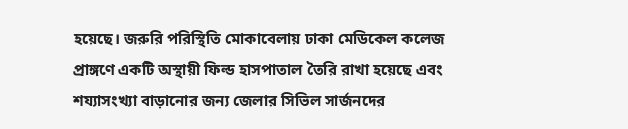হয়েছে। জরুরি পরিস্থিতি মোকাবেলায় ঢাকা মেডিকেল কলেজ প্রাঙ্গণে একটি অস্থায়ী ফিল্ড হাসপাতাল তৈরি রাখা হয়েছে এবং শয্যাসংখ্যা বাড়ানোর জন্য জেলার সিভিল সার্জনদের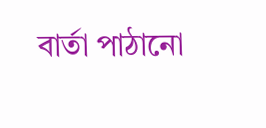বার্তা পাঠানো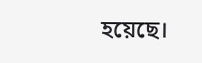হয়েছে।